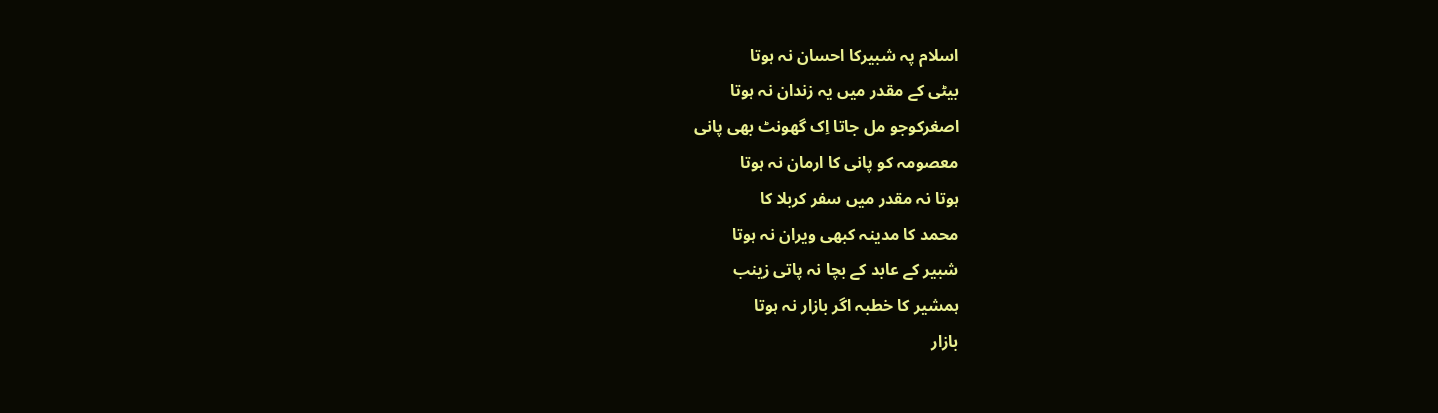اسلام پہ شبیرکا احسان نہ ہوتا
بیٹی کے مقدر میں یہ زندان نہ ہوتا
اصغرکوجو مل جاتا اِک گھونٹ بھی پانی
معصومہ کو پانی کا ارمان نہ ہوتا
ہوتا نہ مقدر میں سفر کربلا کا
محمد کا مدینہ کبھی ویران نہ ہوتا
شبیر کے عابد کے بچا نہ پاتی زینب
ہمشیر کا خطبہ اگر بازار نہ ہوتا
بازار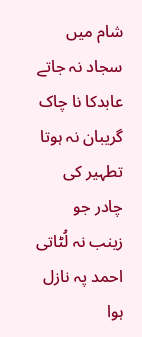شام میں سجاد نہ جاتے
عابدکا نا چاک گریبان نہ ہوتا
تطہیر کی چادر جو زینب نہ لُٹاتی
احمد پہ نازل ہوا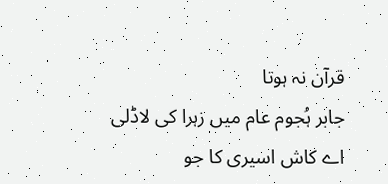قرآن نہ ہوتا
جابر ہُجوم عام میں زہرا کی لاڈلی
اے کاش اسیری کا جو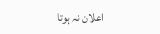اعلان نہ ہوتا